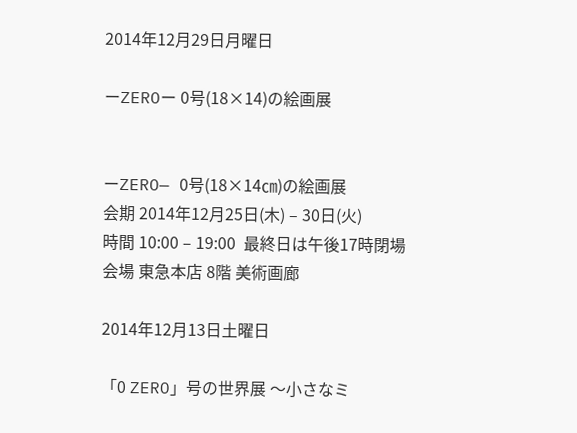2014年12月29日月曜日

ーZEROー 0号(18×14)の絵画展


ーZERO— 0号(18×14㎝)の絵画展
会期 2014年12月25日(木) – 30日(火)
時間 10:00 – 19:00  最終日は午後17時閉場
会場 東急本店 8階 美術画廊

2014年12月13日土曜日

「0 ZERO」号の世界展 〜小さなミ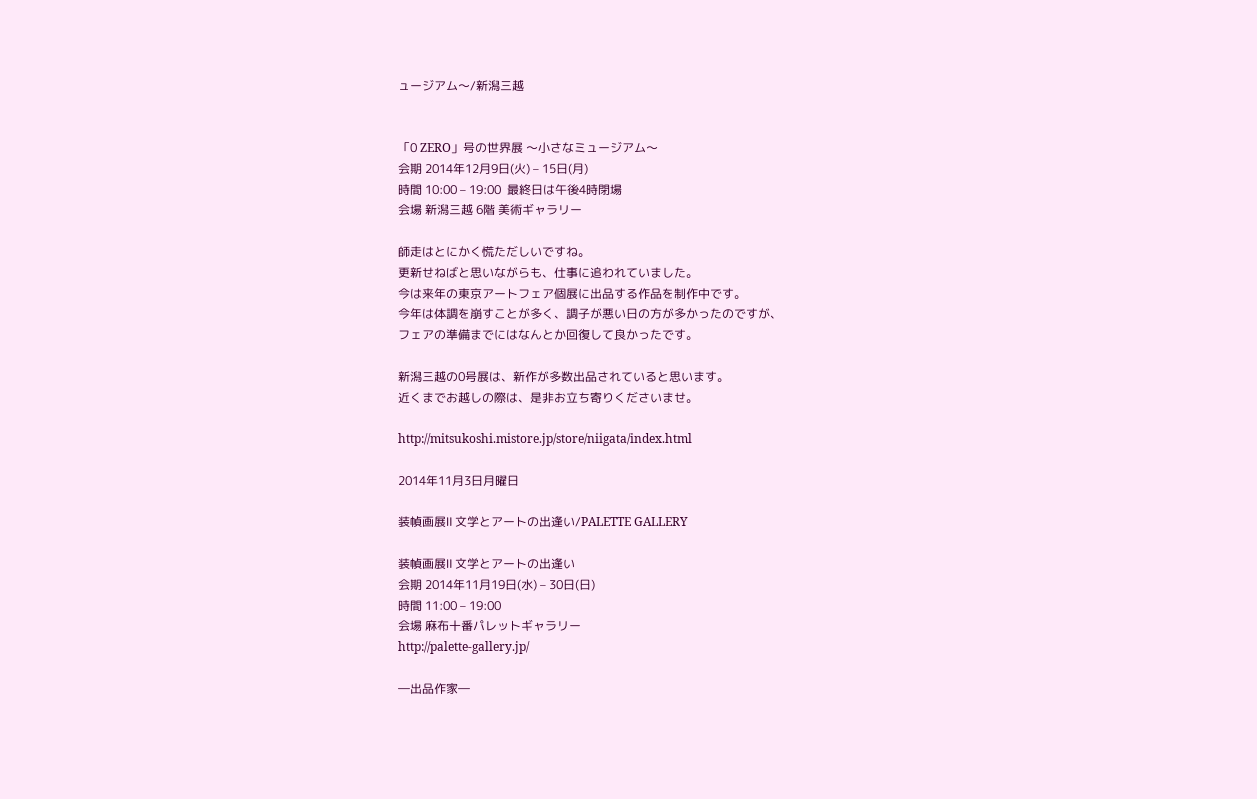ュージアム〜/新潟三越


「0 ZERO」号の世界展 〜小さなミュージアム〜
会期 2014年12月9日(火) – 15日(月)
時間 10:00 – 19:00  最終日は午後4時閉場
会場 新潟三越 6階 美術ギャラリー

師走はとにかく慌ただしいですね。
更新せねばと思いながらも、仕事に追われていました。
今は来年の東京アートフェア個展に出品する作品を制作中です。
今年は体調を崩すことが多く、調子が悪い日の方が多かったのですが、
フェアの準備までにはなんとか回復して良かったです。

新潟三越の0号展は、新作が多数出品されていると思います。
近くまでお越しの際は、是非お立ち寄りくださいませ。

http://mitsukoshi.mistore.jp/store/niigata/index.html

2014年11月3日月曜日

装幀画展Ⅱ 文学とアートの出逢い/PALETTE GALLERY

装幀画展Ⅱ 文学とアートの出逢い
会期 2014年11月19日(水) – 30日(日)
時間 11:00 – 19:00
会場 麻布十番パレットギャラリー
http://palette-gallery.jp/

―出品作家―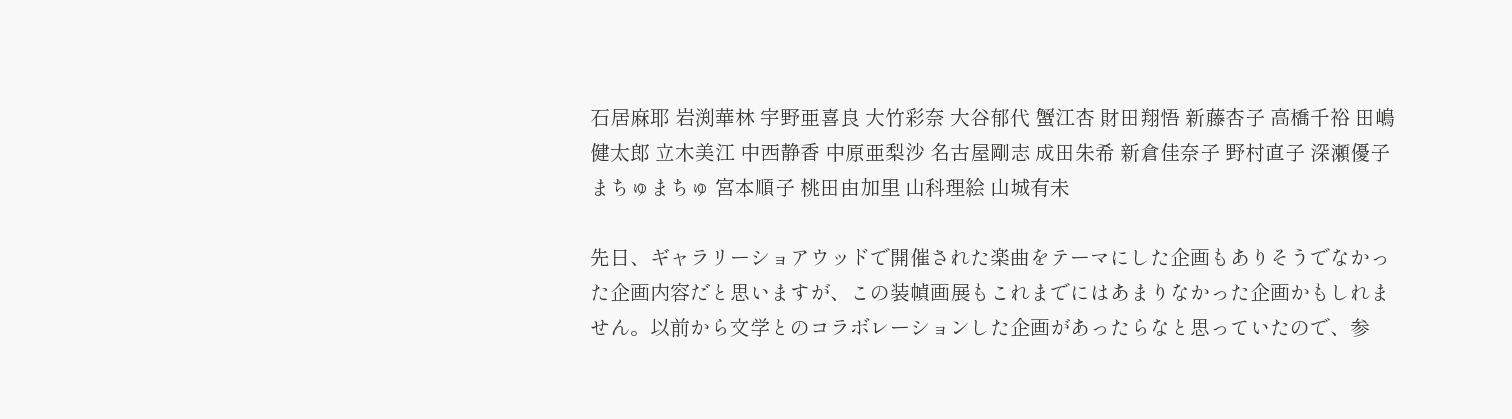石居麻耶 岩渕華林 宇野亜喜良 大竹彩奈 大谷郁代 蟹江杏 財田翔悟 新藤杏子 高橋千裕 田嶋健太郎 立木美江 中西静香 中原亜梨沙 名古屋剛志 成田朱希 新倉佳奈子 野村直子 深瀬優子 まちゅまちゅ 宮本順子 桃田由加里 山科理絵 山城有未

先日、ギャラリーショアウッドで開催された楽曲をテーマにした企画もありそうでなかった企画内容だと思いますが、この装幀画展もこれまでにはあまりなかった企画かもしれません。以前から文学とのコラボレーションした企画があったらなと思っていたので、参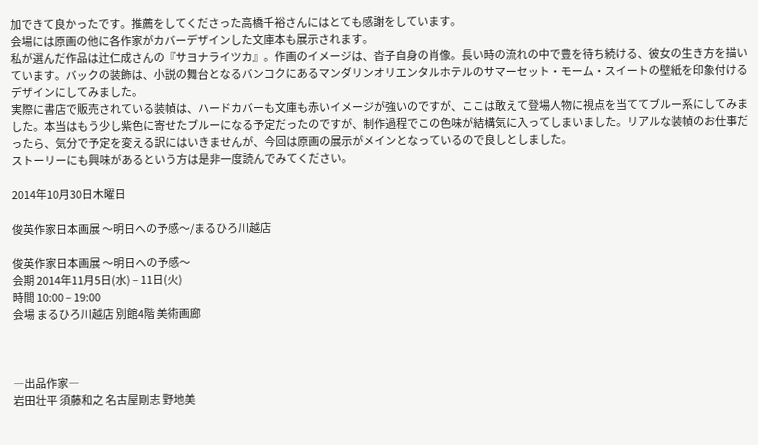加できて良かったです。推薦をしてくださった高橋千裕さんにはとても感謝をしています。
会場には原画の他に各作家がカバーデザインした文庫本も展示されます。
私が選んだ作品は辻仁成さんの『サヨナライツカ』。作画のイメージは、沓子自身の肖像。長い時の流れの中で豊を待ち続ける、彼女の生き方を描いています。バックの装飾は、小説の舞台となるバンコクにあるマンダリンオリエンタルホテルのサマーセット・モーム・スイートの壁紙を印象付けるデザインにしてみました。
実際に書店で販売されている装幀は、ハードカバーも文庫も赤いイメージが強いのですが、ここは敢えて登場人物に視点を当ててブルー系にしてみました。本当はもう少し紫色に寄せたブルーになる予定だったのですが、制作過程でこの色味が結構気に入ってしまいました。リアルな装幀のお仕事だったら、気分で予定を変える訳にはいきませんが、今回は原画の展示がメインとなっているので良しとしました。
ストーリーにも興味があるという方は是非一度読んでみてください。

2014年10月30日木曜日

俊英作家日本画展 〜明日への予感〜/まるひろ川越店

俊英作家日本画展 〜明日への予感〜
会期 2014年11月5日(水) – 11日(火)
時間 10:00 – 19:00
会場 まるひろ川越店 別館4階 美術画廊



―出品作家―
岩田壮平 須藤和之 名古屋剛志 野地美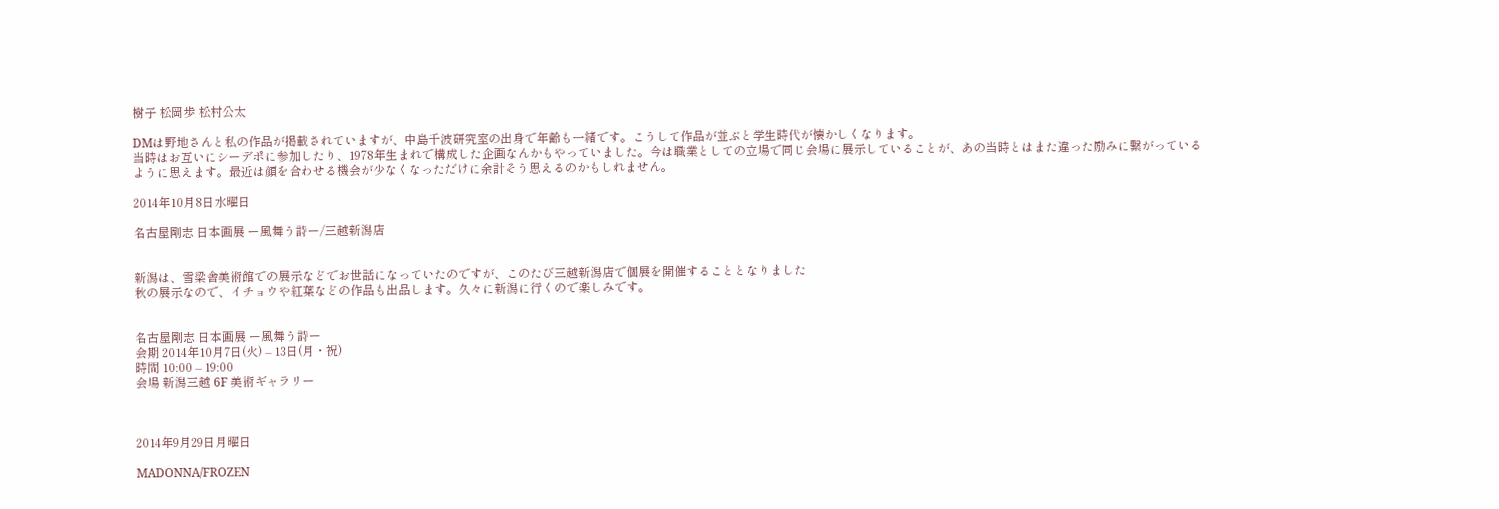樹子 松岡歩 松村公太

DMは野地さんと私の作品が掲載されていますが、中島千波研究室の出身で年齢も一緒です。こうして作品が並ぶと学生時代が懐かしくなります。
当時はお互いにシーデポに参加したり、1978年生まれで構成した企画なんかもやっていました。今は職業としての立場で同じ会場に展示していることが、あの当時とはまた違った励みに繋がっているように思えます。最近は顔を合わせる機会が少なくなっただけに余計そう思えるのかもしれません。

2014年10月8日水曜日

名古屋剛志 日本画展 ー風舞う詩ー/三越新潟店


新潟は、雪梁舎美術館での展示などでお世話になっていたのですが、このたび三越新潟店で個展を開催することとなりました
秋の展示なので、イチョウや紅葉などの作品も出品します。久々に新潟に行くので楽しみです。


名古屋剛志 日本画展 ー風舞う詩ー
会期 2014年10月7日(火) – 13日(月・祝)
時間 10:00 – 19:00
会場 新潟三越 6F 美術ギャラリー



2014年9月29日月曜日

MADONNA/FROZEN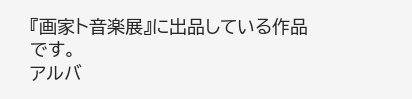『画家ト音楽展』に出品している作品です。
アルバ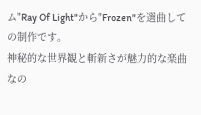ム"Ray Of Light"から"Frozen"を選曲しての制作です。
神秘的な世界観と斬新さが魅力的な楽曲なの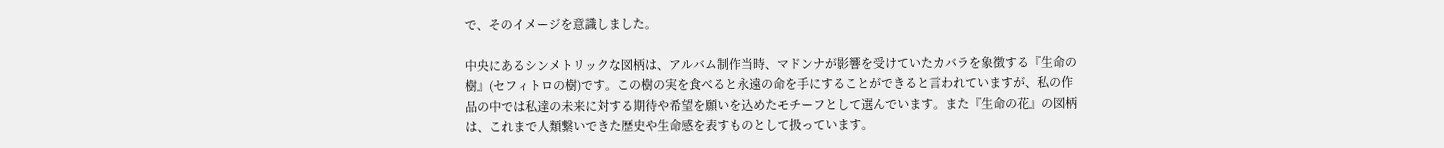で、そのイメージを意識しました。

中央にあるシンメトリックな図柄は、アルバム制作当時、マドンナが影響を受けていたカバラを象徴する『生命の樹』(セフィトロの樹)です。この樹の実を食べると永遠の命を手にすることができると言われていますが、私の作品の中では私達の未来に対する期待や希望を願いを込めたモチーフとして選んでいます。また『生命の花』の図柄は、これまで人類繋いできた歴史や生命感を表すものとして扱っています。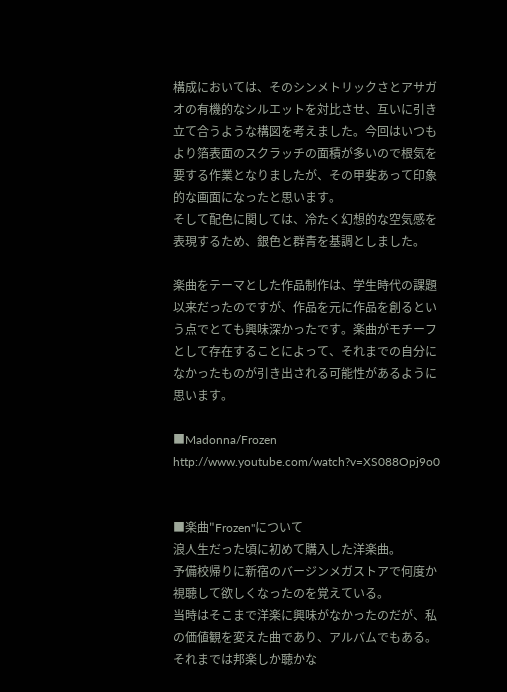構成においては、そのシンメトリックさとアサガオの有機的なシルエットを対比させ、互いに引き立て合うような構図を考えました。今回はいつもより箔表面のスクラッチの面積が多いので根気を要する作業となりましたが、その甲斐あって印象的な画面になったと思います。
そして配色に関しては、冷たく幻想的な空気感を表現するため、銀色と群青を基調としました。

楽曲をテーマとした作品制作は、学生時代の課題以来だったのですが、作品を元に作品を創るという点でとても興味深かったです。楽曲がモチーフとして存在することによって、それまでの自分になかったものが引き出される可能性があるように思います。

■Madonna/Frozen
http://www.youtube.com/watch?v=XS088Opj9o0


■楽曲"Frozen"について
浪人生だった頃に初めて購入した洋楽曲。
予備校帰りに新宿のバージンメガストアで何度か視聴して欲しくなったのを覚えている。
当時はそこまで洋楽に興味がなかったのだが、私の価値観を変えた曲であり、アルバムでもある。それまでは邦楽しか聴かな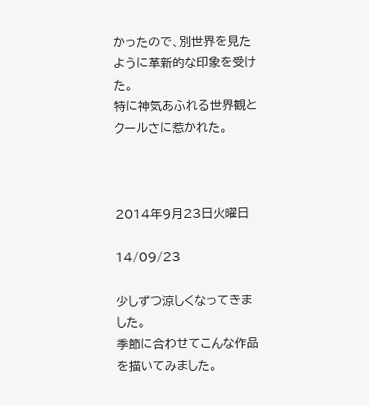かったので、別世界を見たように革新的な印象を受けた。
特に神気あふれる世界観とクールさに惹かれた。



2014年9月23日火曜日

14/09/23

少しずつ涼しくなってきました。
季節に合わせてこんな作品を描いてみました。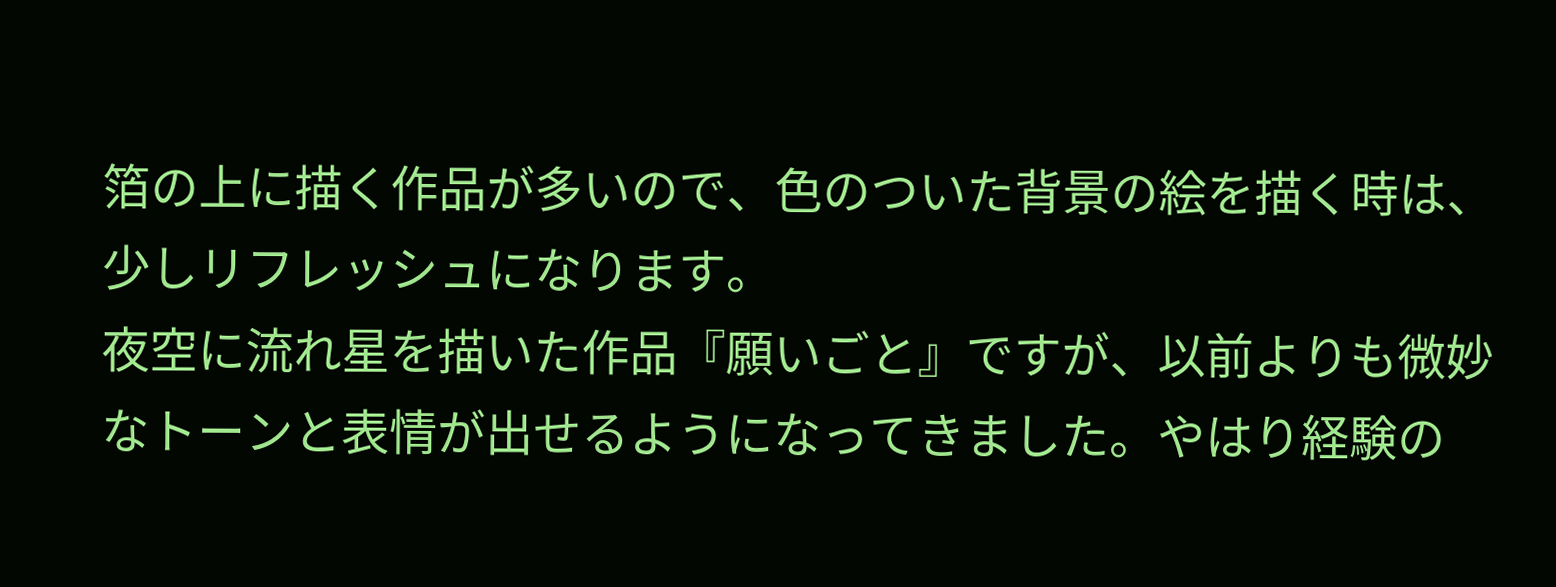箔の上に描く作品が多いので、色のついた背景の絵を描く時は、少しリフレッシュになります。
夜空に流れ星を描いた作品『願いごと』ですが、以前よりも微妙なトーンと表情が出せるようになってきました。やはり経験の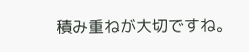積み重ねが大切ですね。